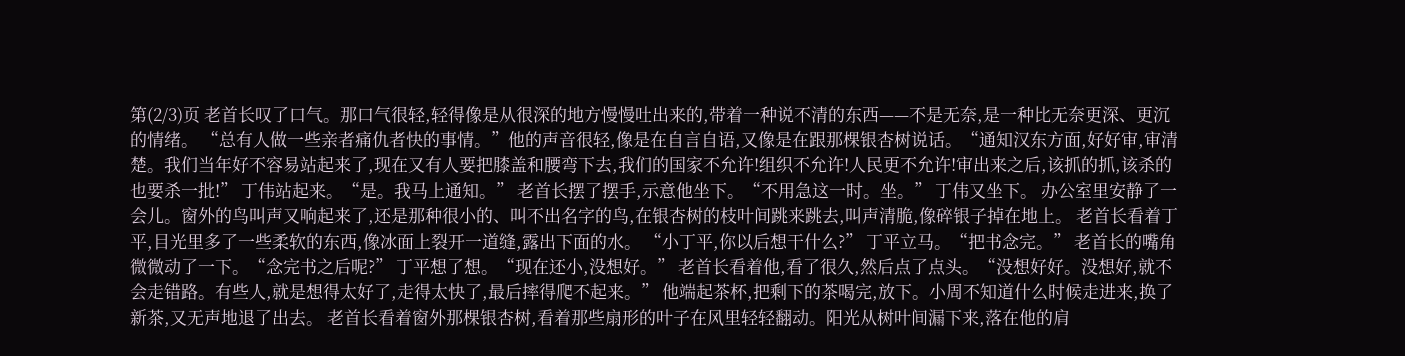第(2/3)页 老首长叹了口气。那口气很轻,轻得像是从很深的地方慢慢吐出来的,带着一种说不清的东西——不是无奈,是一种比无奈更深、更沉的情绪。 “总有人做一些亲者痛仇者快的事情。”他的声音很轻,像是在自言自语,又像是在跟那棵银杏树说话。“通知汉东方面,好好审,审清楚。我们当年好不容易站起来了,现在又有人要把膝盖和腰弯下去,我们的国家不允许!组织不允许!人民更不允许!审出来之后,该抓的抓,该杀的也要杀一批!” 丁伟站起来。“是。我马上通知。” 老首长摆了摆手,示意他坐下。“不用急这一时。坐。” 丁伟又坐下。 办公室里安静了一会儿。窗外的鸟叫声又响起来了,还是那种很小的、叫不出名字的鸟,在银杏树的枝叶间跳来跳去,叫声清脆,像碎银子掉在地上。 老首长看着丁平,目光里多了一些柔软的东西,像冰面上裂开一道缝,露出下面的水。 “小丁平,你以后想干什么?” 丁平立马。“把书念完。” 老首长的嘴角微微动了一下。“念完书之后呢?” 丁平想了想。“现在还小,没想好。” 老首长看着他,看了很久,然后点了点头。“没想好好。没想好,就不会走错路。有些人,就是想得太好了,走得太快了,最后摔得爬不起来。” 他端起茶杯,把剩下的茶喝完,放下。小周不知道什么时候走进来,换了新茶,又无声地退了出去。 老首长看着窗外那棵银杏树,看着那些扇形的叶子在风里轻轻翻动。阳光从树叶间漏下来,落在他的肩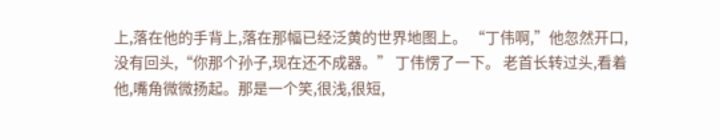上,落在他的手背上,落在那幅已经泛黄的世界地图上。 “丁伟啊,”他忽然开口,没有回头,“你那个孙子,现在还不成器。” 丁伟愣了一下。 老首长转过头,看着他,嘴角微微扬起。那是一个笑,很浅,很短,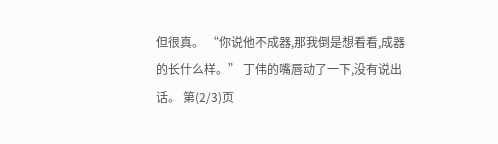但很真。 “你说他不成器,那我倒是想看看,成器的长什么样。” 丁伟的嘴唇动了一下,没有说出话。 第(2/3)页